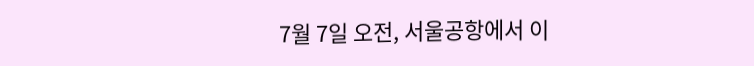7월 7일 오전, 서울공항에서 이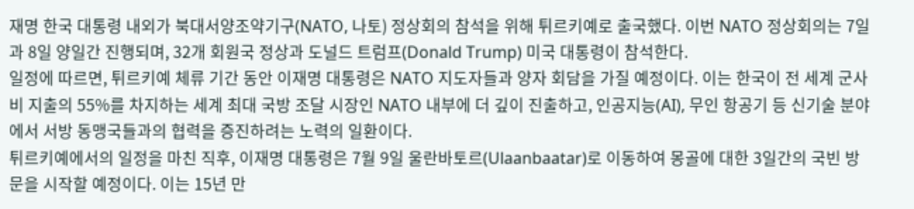재명 한국 대통령 내외가 북대서양조약기구(NATO, 나토) 정상회의 참석을 위해 튀르키예로 출국했다. 이번 NATO 정상회의는 7일과 8일 양일간 진행되며, 32개 회원국 정상과 도널드 트럼프(Donald Trump) 미국 대통령이 참석한다.
일정에 따르면, 튀르키예 체류 기간 동안 이재명 대통령은 NATO 지도자들과 양자 회담을 가질 예정이다. 이는 한국이 전 세계 군사비 지출의 55%를 차지하는 세계 최대 국방 조달 시장인 NATO 내부에 더 깊이 진출하고, 인공지능(AI), 무인 항공기 등 신기술 분야에서 서방 동맹국들과의 협력을 증진하려는 노력의 일환이다.
튀르키예에서의 일정을 마친 직후, 이재명 대통령은 7월 9일 울란바토르(Ulaanbaatar)로 이동하여 몽골에 대한 3일간의 국빈 방문을 시작할 예정이다. 이는 15년 만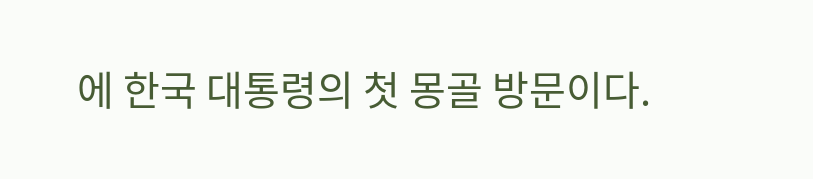에 한국 대통령의 첫 몽골 방문이다.